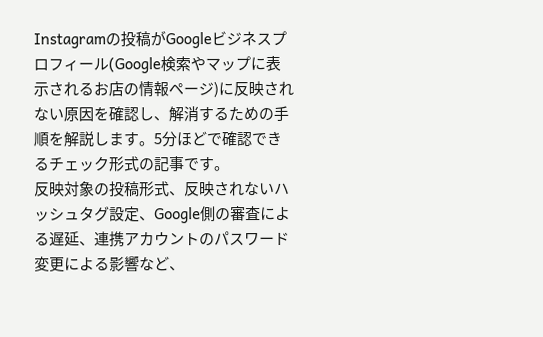Instagramの投稿がGoogleビジネスプロフィール(Google検索やマップに表示されるお店の情報ページ)に反映されない原因を確認し、解消するための手順を解説します。5分ほどで確認できるチェック形式の記事です。
反映対象の投稿形式、反映されないハッシュタグ設定、Google側の審査による遅延、連携アカウントのパスワード変更による影響など、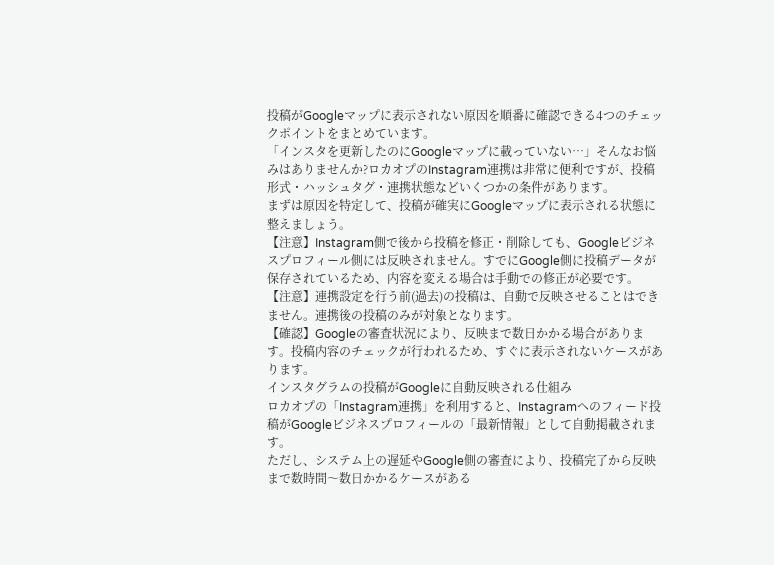投稿がGoogleマップに表示されない原因を順番に確認できる4つのチェックポイントをまとめています。
「インスタを更新したのにGoogleマップに載っていない…」そんなお悩みはありませんか?ロカオプのInstagram連携は非常に便利ですが、投稿形式・ハッシュタグ・連携状態などいくつかの条件があります。
まずは原因を特定して、投稿が確実にGoogleマップに表示される状態に整えましょう。
【注意】Instagram側で後から投稿を修正・削除しても、Googleビジネスプロフィール側には反映されません。すでにGoogle側に投稿データが保存されているため、内容を変える場合は手動での修正が必要です。
【注意】連携設定を行う前(過去)の投稿は、自動で反映させることはできません。連携後の投稿のみが対象となります。
【確認】Googleの審査状況により、反映まで数日かかる場合があります。投稿内容のチェックが行われるため、すぐに表示されないケースがあります。
インスタグラムの投稿がGoogleに自動反映される仕組み
ロカオプの「Instagram連携」を利用すると、Instagramへのフィード投稿がGoogleビジネスプロフィールの「最新情報」として自動掲載されます。
ただし、システム上の遅延やGoogle側の審査により、投稿完了から反映まで数時間〜数日かかるケースがある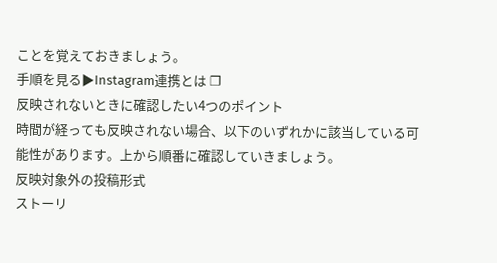ことを覚えておきましょう。
手順を見る▶Instagram連携とは ❐
反映されないときに確認したい4つのポイント
時間が経っても反映されない場合、以下のいずれかに該当している可能性があります。上から順番に確認していきましょう。
反映対象外の投稿形式
ストーリ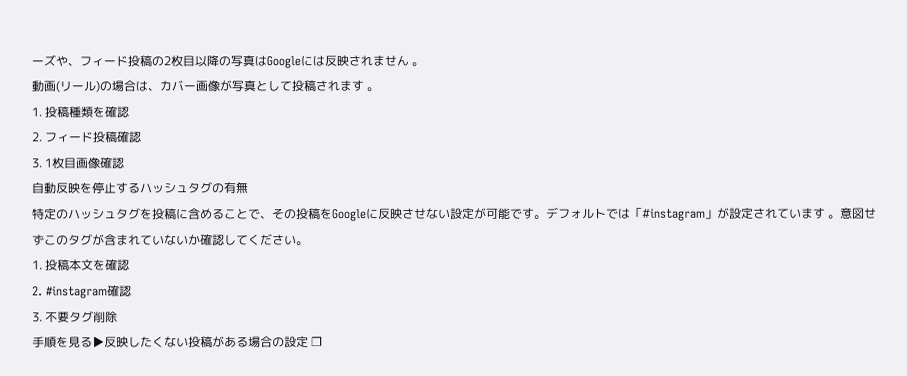ーズや、フィード投稿の2枚目以降の写真はGoogleには反映されません 。
動画(リール)の場合は、カバー画像が写真として投稿されます 。
1. 投稿種類を確認
2. フィード投稿確認
3. 1枚目画像確認
自動反映を停止するハッシュタグの有無
特定のハッシュタグを投稿に含めることで、その投稿をGoogleに反映させない設定が可能です。デフォルトでは「#instagram」が設定されています 。意図せずこのタグが含まれていないか確認してください。
1. 投稿本文を確認
2. #instagram確認
3. 不要タグ削除
手順を見る▶反映したくない投稿がある場合の設定 ❐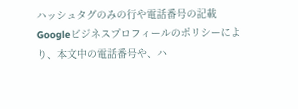ハッシュタグのみの行や電話番号の記載
Googleビジネスプロフィールのポリシーにより、本文中の電話番号や、ハ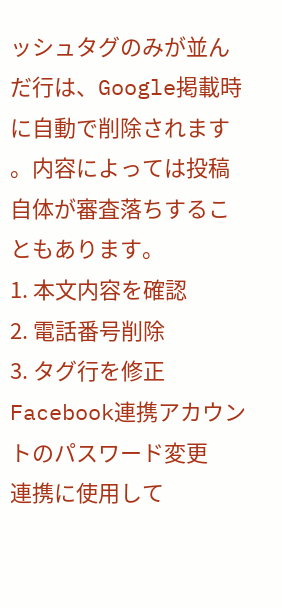ッシュタグのみが並んだ行は、Google掲載時に自動で削除されます 。内容によっては投稿自体が審査落ちすることもあります。
1. 本文内容を確認
2. 電話番号削除
3. タグ行を修正
Facebook連携アカウントのパスワード変更
連携に使用して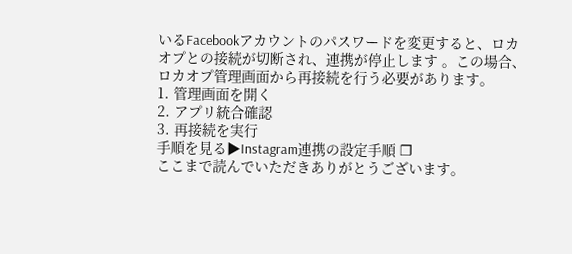いるFacebookアカウントのパスワードを変更すると、ロカオプとの接続が切断され、連携が停止します 。この場合、ロカオプ管理画面から再接続を行う必要があります。
1. 管理画面を開く
2. アプリ統合確認
3. 再接続を実行
手順を見る▶Instagram連携の設定手順 ❐
ここまで読んでいただきありがとうございます。